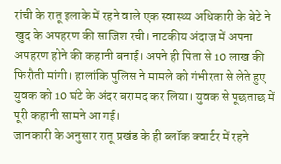रांची के रातू इलाके में रहने वाले एक स्वास्थ्य अधिकारी के बेटे ने खुद के अपहरण की साजिश रची। नाटकीय अंदाज में अपना अपहरण होने की कहानी बनाई। अपने ही पिता से 10 लाख की फिरौती मांगी। हालांकि पुलिस ने मामले को गंभीरता से लेते हुए युवक को 10 घंटे के अंदर बरामद कर लिया। युवक से पूछताछ में पूरी कहानी सामने आ गई।
जानकारी के अनुसार रातू प्रखंड के ही ब्लॉक क्वार्टर में रहने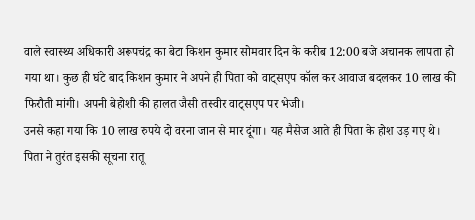वाले स्वास्थ्य अधिकारी अरूपचंद्र का बेटा किशन कुमार सोमवार दिन के करीब 12:00 बजे अचानक लापता हो गया था। कुछ ही घंटे बाद किशन कुमार ने अपने ही पिता को वाट्सएप कॉल कर आवाज बदलकर 10 लाख की फिरौती मांगी। अपनी बेहोशी की हालत जैसी तस्वीर वाट्सएप पर भेजी।
उनसे कहा गया कि 10 लाख रुपये दो वरना जान से मार दूंगा। यह मैसेज आते ही पिता के होश उड़ गए थे। पिता ने तुरंत इसकी सूचना रातू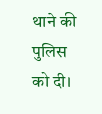थाने की पुलिस को दी।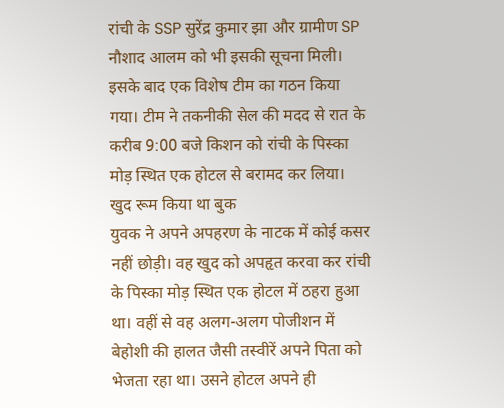रांची के SSP सुरेंद्र कुमार झा और ग्रामीण SP नौशाद आलम को भी इसकी सूचना मिली। इसके बाद एक विशेष टीम का गठन किया गया। टीम ने तकनीकी सेल की मदद से रात के करीब 9:00 बजे किशन को रांची के पिस्का मोड़ स्थित एक होटल से बरामद कर लिया।
खुद रूम किया था बुक
युवक ने अपने अपहरण के नाटक में कोई कसर नहीं छोड़ी। वह खुद को अपहृत करवा कर रांची के पिस्का मोड़ स्थित एक होटल में ठहरा हुआ था। वहीं से वह अलग-अलग पोजीशन में बेहोशी की हालत जैसी तस्वीरें अपने पिता को भेजता रहा था। उसने होटल अपने ही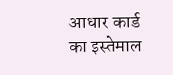आधार कार्ड का इस्तेमाल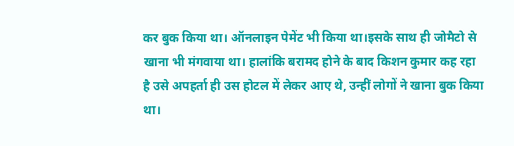कर बुक किया था। ऑनलाइन पेमेंट भी किया था।इसके साथ ही जोमैटो से खाना भी मंगवाया था। हालांकि बरामद होने के बाद किशन कुमार कह रहा है उसे अपहर्ता ही उस होटल में लेकर आए थे, उन्हीं लोगों ने खाना बुक किया था।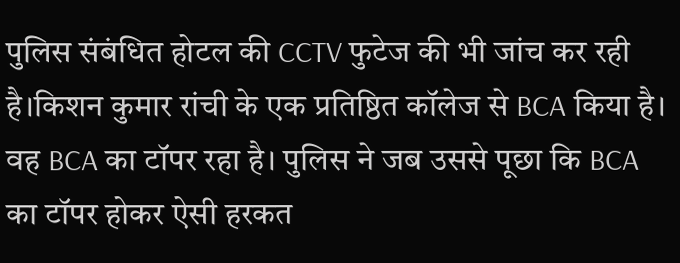पुलिस संबंधित होटल की CCTV फुटेज की भी जांच कर रही है।किशन कुमार रांची के एक प्रतिष्ठित कॉलेज से BCA किया है। वह BCA का टॉपर रहा है। पुलिस ने जब उससे पूछा कि BCA का टॉपर होकर ऐसी हरकत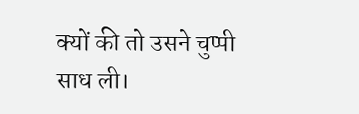क्यों की तो उसने चुप्पी साध ली।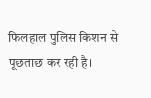फिलहाल पुलिस किशन से पूछताछ कर रही है।